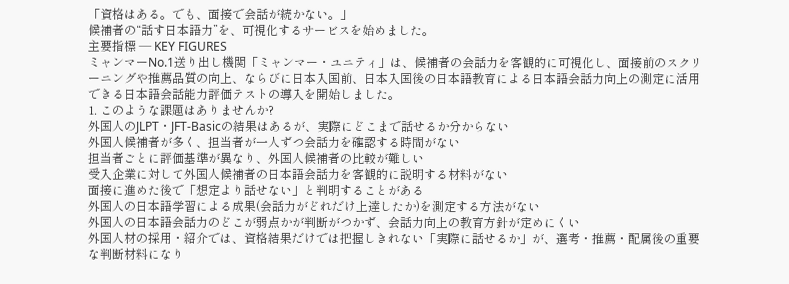「資格はある。でも、面接で会話が続かない。」
候補者の“話す日本語力”を、可視化するサービスを始めました。
主要指標 — KEY FIGURES
ミャンマーNo.1送り出し機関「ミャンマー・ユニティ」は、候補者の会話力を客観的に可視化し、面接前のスクリーニングや推薦品質の向上、ならびに日本入国前、日本入国後の日本語教育による日本語会話力向上の測定に活用できる日本語会話能力評価テストの導入を開始しました。
1. このような課題はありませんか?
外国人のJLPT・JFT-Basicの結果はあるが、実際にどこまで話せるか分からない
外国人候補者が多く、担当者が一人ずつ会話力を確認する時間がない
担当者ごとに評価基準が異なり、外国人候補者の比較が難しい
受入企業に対して外国人候補者の日本語会話力を客観的に説明する材料がない
面接に進めた後で「想定より話せない」と判明することがある
外国人の日本語学習による成果(会話力がどれだけ上達したか)を測定する方法がない
外国人の日本語会話力のどこが弱点かが判断がつかず、会話力向上の教育方針が定めにくい
外国人材の採用・紹介では、資格結果だけでは把握しきれない「実際に話せるか」が、選考・推薦・配属後の重要な判断材料になり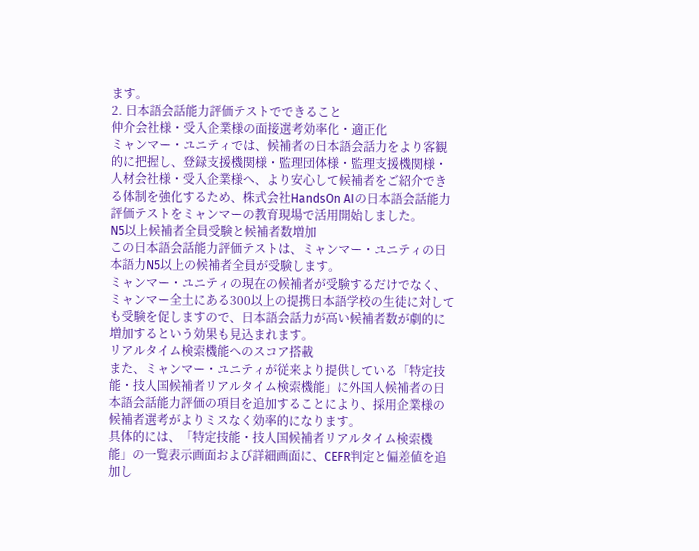ます。
2. 日本語会話能力評価テストでできること
仲介会社様・受入企業様の面接選考効率化・適正化
ミャンマー・ユニティでは、候補者の日本語会話力をより客観的に把握し、登録支援機関様・監理団体様・監理支援機関様・人材会社様・受入企業様へ、より安心して候補者をご紹介できる体制を強化するため、株式会社HandsOn AIの日本語会話能力評価テストをミャンマーの教育現場で活用開始しました。
N5以上候補者全員受験と候補者数増加
この日本語会話能力評価テストは、ミャンマー・ユニティの日本語力N5以上の候補者全員が受験します。
ミャンマー・ユニティの現在の候補者が受験するだけでなく、ミャンマー全土にある300以上の提携日本語学校の生徒に対しても受験を促しますので、日本語会話力が高い候補者数が劇的に増加するという効果も見込まれます。
リアルタイム検索機能へのスコア搭載
また、ミャンマー・ユニティが従来より提供している「特定技能・技人国候補者リアルタイム検索機能」に外国人候補者の日本語会話能力評価の項目を追加することにより、採用企業様の候補者選考がよりミスなく効率的になります。
具体的には、「特定技能・技人国候補者リアルタイム検索機能」の一覧表示画面および詳細画面に、CEFR判定と偏差値を追加し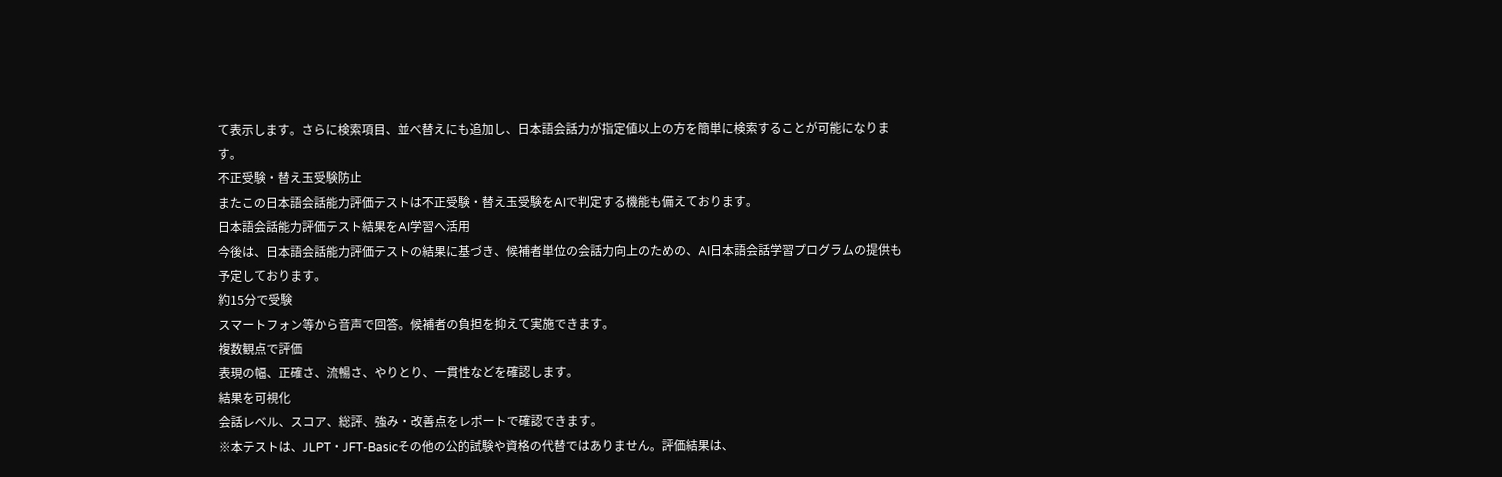て表示します。さらに検索項目、並べ替えにも追加し、日本語会話力が指定値以上の方を簡単に検索することが可能になります。
不正受験・替え玉受験防止
またこの日本語会話能力評価テストは不正受験・替え玉受験をAIで判定する機能も備えております。
日本語会話能力評価テスト結果をAI学習へ活用
今後は、日本語会話能力評価テストの結果に基づき、候補者単位の会話力向上のための、AI日本語会話学習プログラムの提供も予定しております。
約15分で受験
スマートフォン等から音声で回答。候補者の負担を抑えて実施できます。
複数観点で評価
表現の幅、正確さ、流暢さ、やりとり、一貫性などを確認します。
結果を可視化
会話レベル、スコア、総評、強み・改善点をレポートで確認できます。
※本テストは、JLPT・JFT-Basicその他の公的試験や資格の代替ではありません。評価結果は、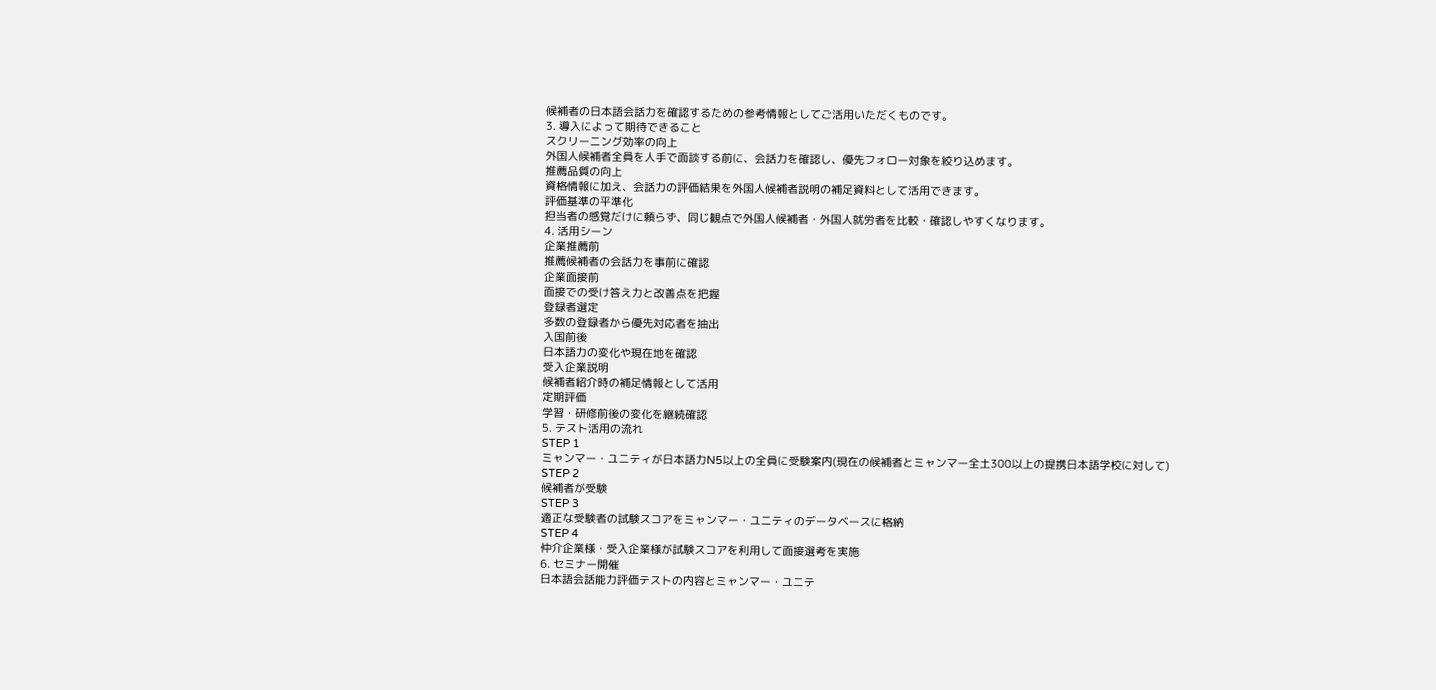候補者の日本語会話力を確認するための参考情報としてご活用いただくものです。
3. 導入によって期待できること
スクリーニング効率の向上
外国人候補者全員を人手で面談する前に、会話力を確認し、優先フォロー対象を絞り込めます。
推薦品質の向上
資格情報に加え、会話力の評価結果を外国人候補者説明の補足資料として活用できます。
評価基準の平準化
担当者の感覚だけに頼らず、同じ観点で外国人候補者・外国人就労者を比較・確認しやすくなります。
4. 活用シーン
企業推薦前
推薦候補者の会話力を事前に確認
企業面接前
面接での受け答え力と改善点を把握
登録者選定
多数の登録者から優先対応者を抽出
入国前後
日本語力の変化や現在地を確認
受入企業説明
候補者紹介時の補足情報として活用
定期評価
学習・研修前後の変化を継続確認
5. テスト活用の流れ
STEP 1
ミャンマー・ユニティが日本語力N5以上の全員に受験案内(現在の候補者とミャンマー全土300以上の提携日本語学校に対して)
STEP 2
候補者が受験
STEP 3
適正な受験者の試験スコアをミャンマー・ユニティのデータベースに格納
STEP 4
仲介企業様・受入企業様が試験スコアを利用して面接選考を実施
6. セミナー開催
日本語会話能力評価テストの内容とミャンマー・ユニテ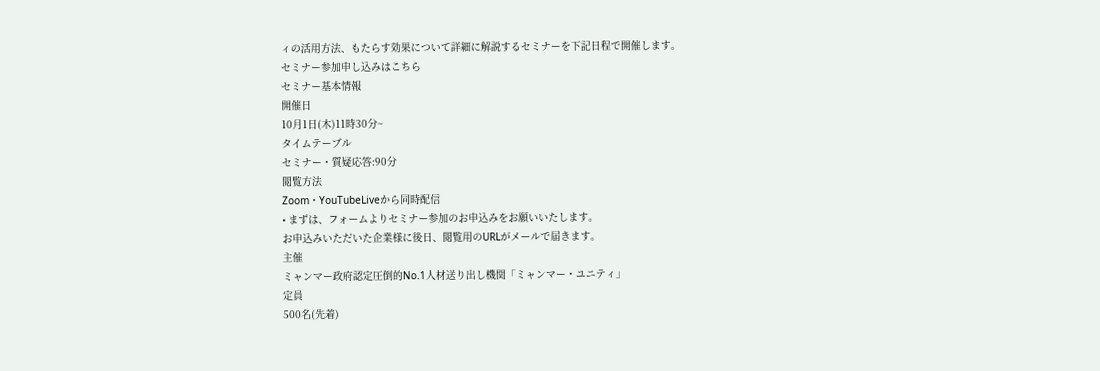ィの活用方法、もたらす効果について詳細に解説するセミナーを下記日程で開催します。
セミナー参加申し込みはこちら
セミナー基本情報
開催日
10月1日(木)11時30分~
タイムテーブル
セミナー・質疑応答:90分
閲覧方法
Zoom・YouTubeLiveから同時配信
• まずは、フォームよりセミナー参加のお申込みをお願いいたします。
お申込みいただいた企業様に後日、閲覧用のURLがメールで届きます。
主催
ミャンマー政府認定圧倒的No.1人材送り出し機関「ミャンマー・ユニティ」
定員
500名(先着)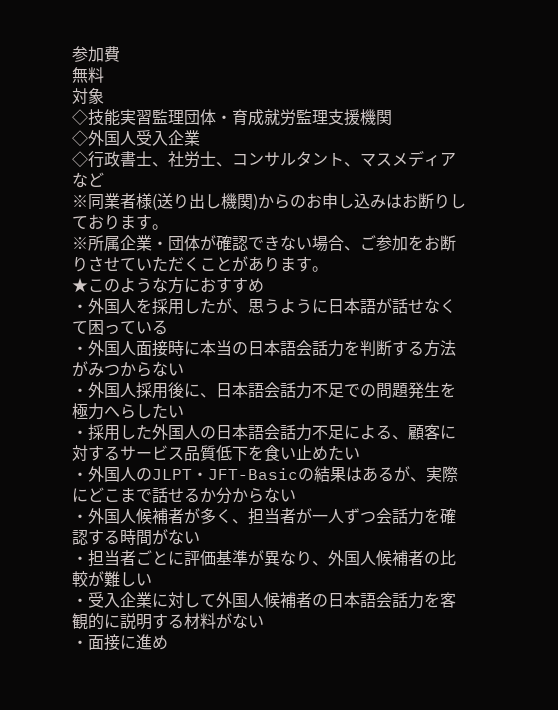参加費
無料
対象
◇技能実習監理団体・育成就労監理支援機関
◇外国人受入企業
◇行政書士、社労士、コンサルタント、マスメディアなど
※同業者様(送り出し機関)からのお申し込みはお断りしております。
※所属企業・団体が確認できない場合、ご参加をお断りさせていただくことがあります。
★このような方におすすめ
・外国人を採用したが、思うように日本語が話せなくて困っている
・外国人面接時に本当の日本語会話力を判断する方法がみつからない
・外国人採用後に、日本語会話力不足での問題発生を極力へらしたい
・採用した外国人の日本語会話力不足による、顧客に対するサービス品質低下を食い止めたい
・外国人のJLPT・JFT-Basicの結果はあるが、実際にどこまで話せるか分からない
・外国人候補者が多く、担当者が一人ずつ会話力を確認する時間がない
・担当者ごとに評価基準が異なり、外国人候補者の比較が難しい
・受入企業に対して外国人候補者の日本語会話力を客観的に説明する材料がない
・面接に進め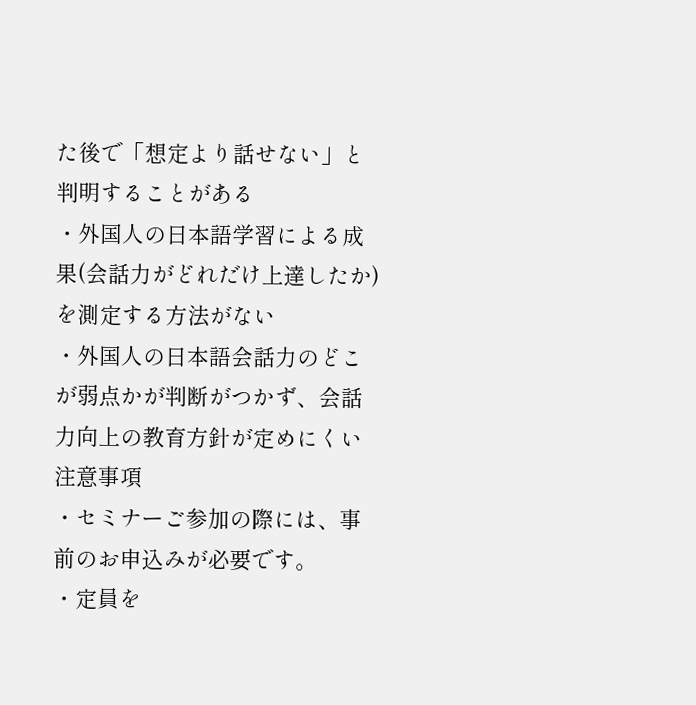た後で「想定より話せない」と判明することがある
・外国人の日本語学習による成果(会話力がどれだけ上達したか)を測定する方法がない
・外国人の日本語会話力のどこが弱点かが判断がつかず、会話力向上の教育方針が定めにくい
注意事項
・セミナーご参加の際には、事前のお申込みが必要です。
・定員を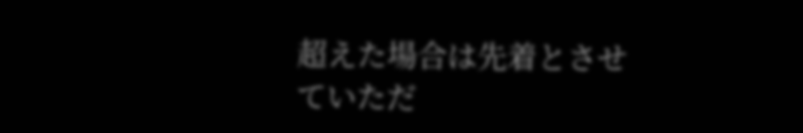超えた場合は先着とさせていただ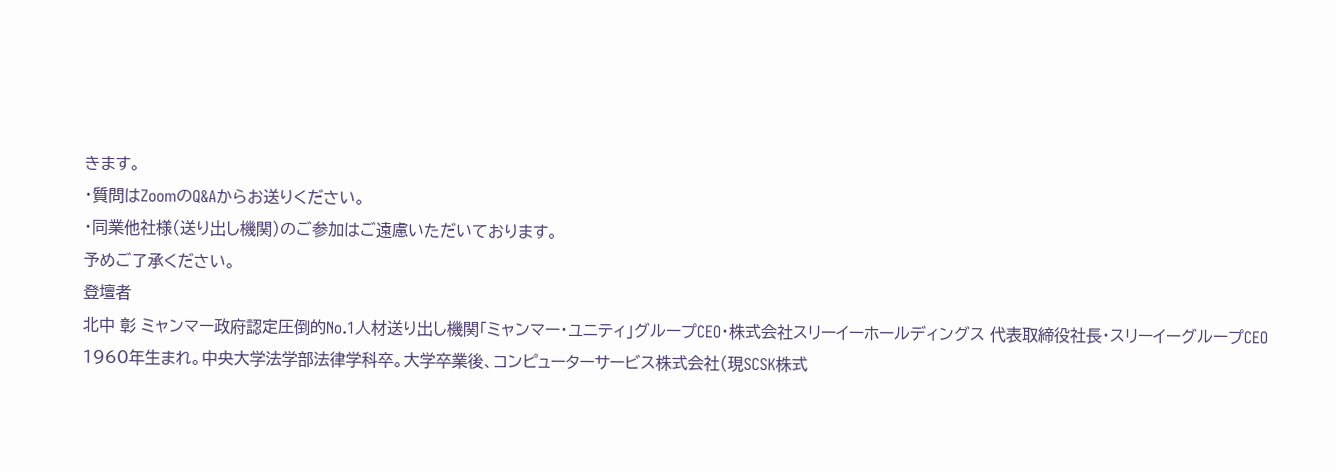きます。
・質問はZoomのQ&Aからお送りください。
・同業他社様(送り出し機関)のご参加はご遠慮いただいております。
予めご了承ください。
登壇者
北中 彰 ミャンマー政府認定圧倒的No.1人材送り出し機関「ミャンマー・ユニティ」グループCEO・株式会社スリーイーホールディングス 代表取締役社長・スリーイーグループCEO
1960年生まれ。中央大学法学部法律学科卒。大学卒業後、コンピューターサービス株式会社(現SCSK株式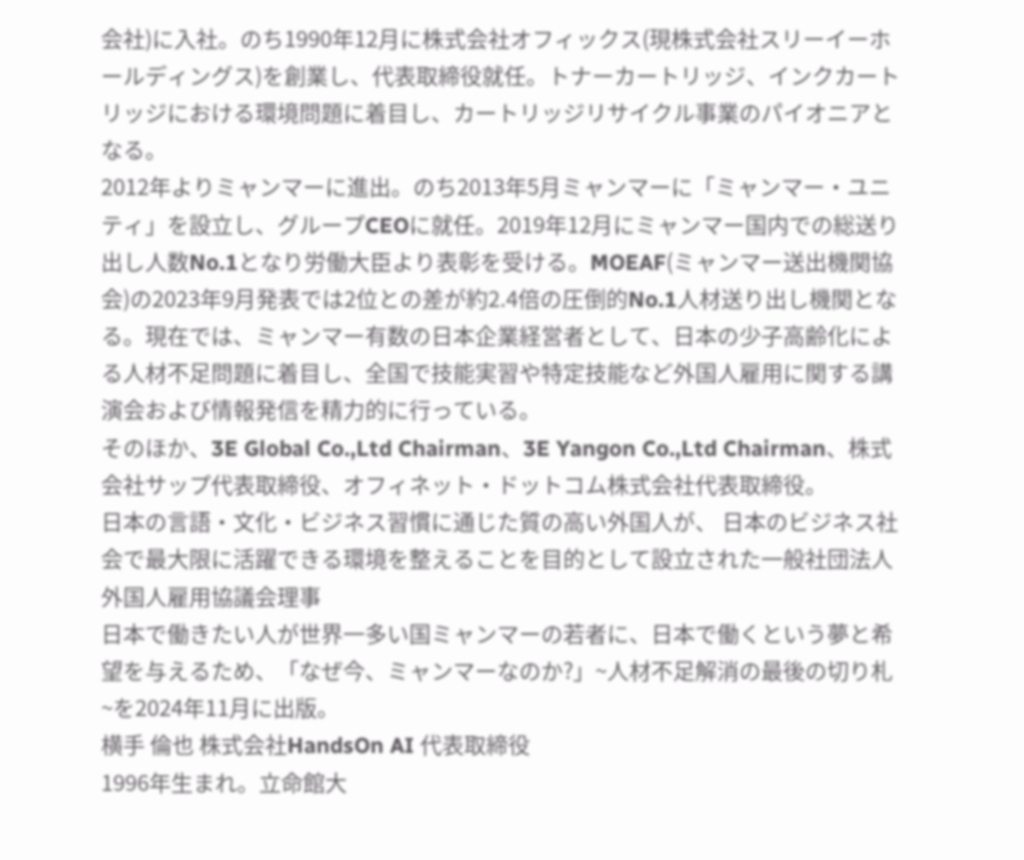会社)に入社。のち1990年12月に株式会社オフィックス(現株式会社スリーイーホールディングス)を創業し、代表取締役就任。トナーカートリッジ、インクカートリッジにおける環境問題に着目し、カートリッジリサイクル事業のパイオニアとなる。
2012年よりミャンマーに進出。のち2013年5月ミャンマーに「ミャンマー・ユニティ」を設立し、グループCEOに就任。2019年12月にミャンマー国内での総送り出し人数No.1となり労働大臣より表彰を受ける。MOEAF(ミャンマー送出機関協会)の2023年9月発表では2位との差が約2.4倍の圧倒的No.1人材送り出し機関となる。現在では、ミャンマー有数の日本企業経営者として、日本の少子高齢化による人材不足問題に着目し、全国で技能実習や特定技能など外国人雇用に関する講演会および情報発信を精力的に行っている。
そのほか、3E Global Co.,Ltd Chairman、3E Yangon Co.,Ltd Chairman、株式会社サップ代表取締役、オフィネット・ドットコム株式会社代表取締役。
日本の言語・文化・ビジネス習慣に通じた質の高い外国人が、 日本のビジネス社会で最大限に活躍できる環境を整えることを目的として設立された⼀般社団法人外国人雇用協議会理事
日本で働きたい人が世界一多い国ミャンマーの若者に、日本で働くという夢と希望を与えるため、「なぜ今、ミャンマーなのか?」~人材不足解消の最後の切り札~を2024年11月に出版。
横手 倫也 株式会社HandsOn AI 代表取締役
1996年生まれ。立命館大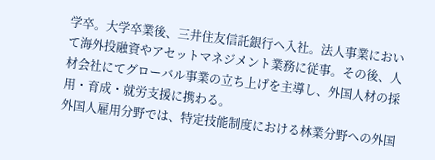学卒。大学卒業後、三井住友信託銀行へ入社。法人事業において海外投融資やアセットマネジメント業務に従事。その後、人材会社にてグローバル事業の立ち上げを主導し、外国人材の採用・育成・就労支援に携わる。
外国人雇用分野では、特定技能制度における林業分野への外国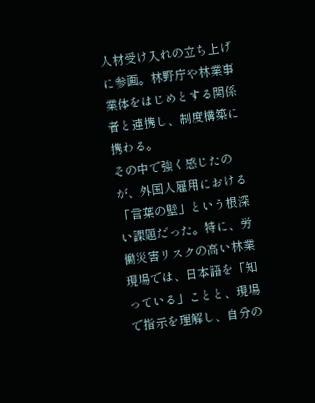人材受け入れの立ち上げに参画。林野庁や林業事業体をはじめとする関係者と連携し、制度構築に携わる。
その中で強く感じたのが、外国人雇用における「言葉の壁」という根深い課題だった。特に、労働災害リスクの高い林業現場では、日本語を「知っている」ことと、現場で指示を理解し、自分の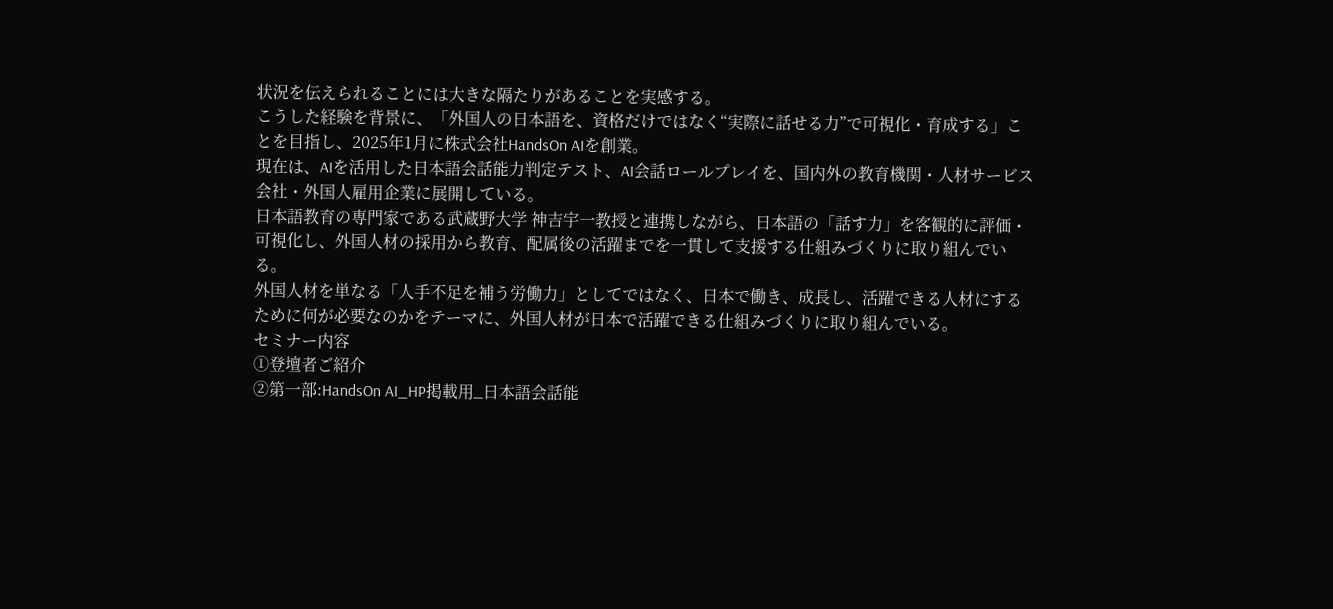状況を伝えられることには大きな隔たりがあることを実感する。
こうした経験を背景に、「外国人の日本語を、資格だけではなく“実際に話せる力”で可視化・育成する」ことを目指し、2025年1月に株式会社HandsOn AIを創業。
現在は、AIを活用した日本語会話能力判定テスト、AI会話ロールプレイを、国内外の教育機関・人材サービス会社・外国人雇用企業に展開している。
日本語教育の専門家である武蔵野大学 神吉宇一教授と連携しながら、日本語の「話す力」を客観的に評価・可視化し、外国人材の採用から教育、配属後の活躍までを一貫して支援する仕組みづくりに取り組んでいる。
外国人材を単なる「人手不足を補う労働力」としてではなく、日本で働き、成長し、活躍できる人材にするために何が必要なのかをテーマに、外国人材が日本で活躍できる仕組みづくりに取り組んでいる。
セミナー内容
①登壇者ご紹介
②第一部:HandsOn AI_HP掲載用_日本語会話能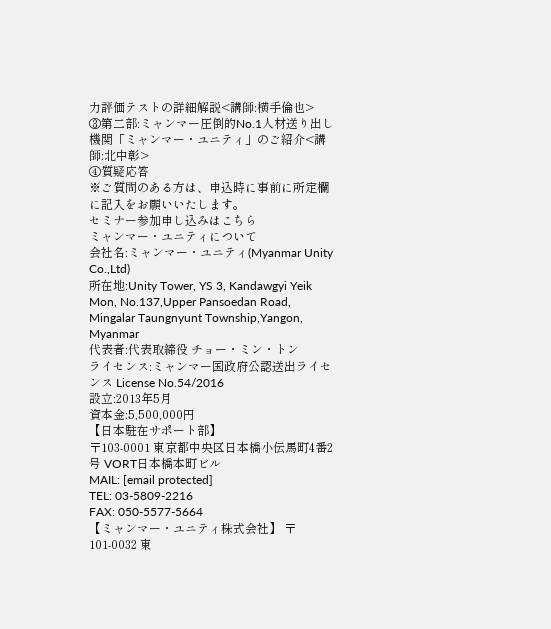力評価テストの詳細解説<講師:横手倫也>
③第二部:ミャンマー圧倒的No.1人材送り出し機関「ミャンマー・ユニティ」のご紹介<講師:北中彰>
④質疑応答
※ご質問のある方は、申込時に事前に所定欄に記入をお願いいたします。
セミナー参加申し込みはこちら
ミャンマー・ユニティについて
会社名:ミャンマー・ユニティ(Myanmar Unity Co.,Ltd)
所在地:Unity Tower, YS 3, Kandawgyi Yeik Mon, No.137,Upper Pansoedan Road, Mingalar Taungnyunt Township,Yangon, Myanmar
代表者:代表取締役 チョー・ミン・トン
ライセンス:ミャンマー国政府公認送出ライセンス License No.54/2016
設立:2013年5月
資本金:5,500,000円
【日本駐在サポート部】
〒103-0001 東京都中央区日本橋小伝馬町4番2号 VORT日本橋本町ビル
MAIL: [email protected]
TEL: 03-5809-2216
FAX: 050-5577-5664
【ミャンマー・ユニティ株式会社】 〒101-0032 東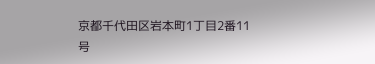京都千代田区岩本町1丁目2番11号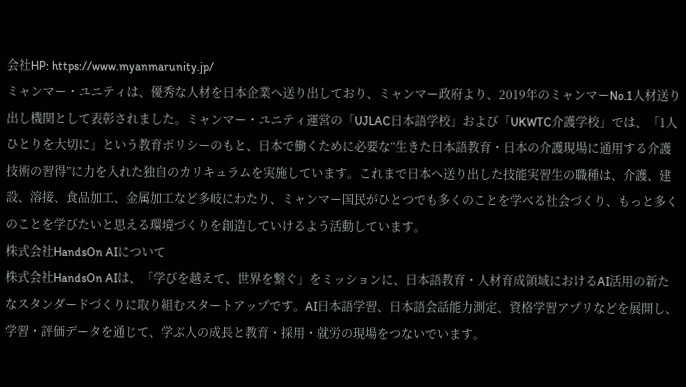会社HP: https://www.myanmarunity.jp/
ミャンマー・ユニティは、優秀な人材を日本企業へ送り出しており、ミャンマー政府より、2019年のミャンマーNo.1人材送り出し機関として表彰されました。ミャンマー・ユニティ運営の「UJLAC日本語学校」および「UKWTC介護学校」では、「1人ひとりを大切に」という教育ポリシーのもと、日本で働くために必要な“生きた日本語教育・日本の介護現場に通用する介護技術の習得”に力を入れた独自のカリキュラムを実施しています。これまで日本へ送り出した技能実習生の職種は、介護、建設、溶接、食品加工、金属加工など多岐にわたり、ミャンマー国民がひとつでも多くのことを学べる社会づくり、もっと多くのことを学びたいと思える環境づくりを創造していけるよう活動しています。
株式会社HandsOn AIについて
株式会社HandsOn AIは、「学びを越えて、世界を繋ぐ」をミッションに、日本語教育・人材育成領域におけるAI活用の新たなスタンダードづくりに取り組むスタートアップです。AI日本語学習、日本語会話能力測定、資格学習アプリなどを展開し、学習・評価データを通じて、学ぶ人の成長と教育・採用・就労の現場をつないでいます。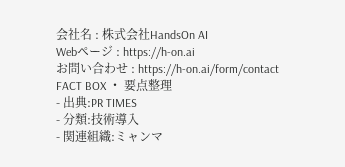会社名 : 株式会社HandsOn AI
Webページ : https://h-on.ai
お問い合わせ : https://h-on.ai/form/contact
FACT BOX ・ 要点整理
- 出典:PR TIMES
- 分類:技術導入
- 関連組織:ミャンマ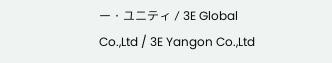ー・ユニティ / 3E Global Co.,Ltd / 3E Yangon Co.,Ltd